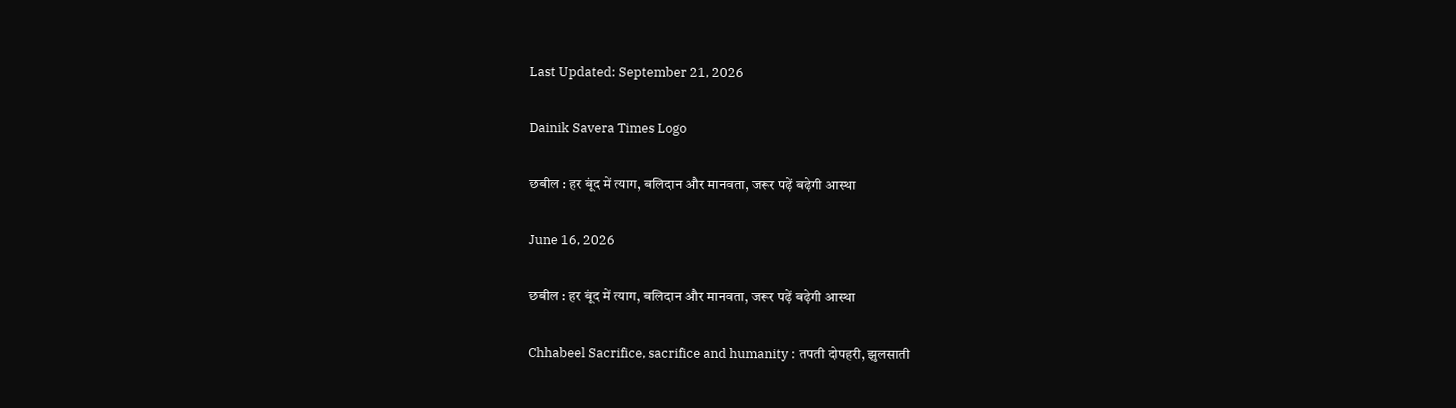Last Updated: September 21, 2026

Dainik Savera Times Logo

छबील : हर बूंद में त्याग, बलिदान और मानवता, जरूर पढ़ें बढ़ेगी आस्था

June 16, 2026

छबील : हर बूंद में त्याग, बलिदान और मानवता, जरूर पढ़ें बढ़ेगी आस्था

Chhabeel Sacrifice, sacrifice and humanity : तपती दोपहरी, झुलसाती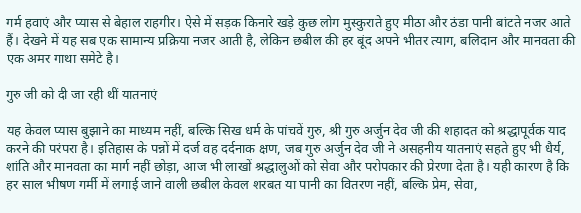गर्म हवाएं और प्यास से बेहाल राहगीर। ऐसे में सड़क किनारे खड़े कुछ लोग मुस्कुराते हुए मीठा और ठंडा पानी बांटते नजर आते हैं। देखने में यह सब एक सामान्य प्रक्रिया नजर आती है, लेकिन छबील की हर बूंद अपने भीतर त्याग, बलिदान और मानवता की एक अमर गाथा समेटे है।

गुरु जी को दी जा रही थीं यातनाएं

यह केवल प्यास बुझाने का माध्यम नहीं, बल्कि सिख धर्म के पांचवें गुरु, श्री गुरु अर्जुन देव जी की शहादत को श्रद्धापूर्वक याद करने की परंपरा है। इतिहास के पन्नों में दर्ज वह दर्दनाक क्षण, जब गुरु अर्जुन देव जी ने असहनीय यातनाएं सहते हुए भी धैर्य, शांति और मानवता का मार्ग नहीं छोड़ा, आज भी लाखों श्रद्धालुओं को सेवा और परोपकार की प्रेरणा देता है। यही कारण है कि हर साल भीषण गर्मी में लगाई जाने वाली छबील केवल शरबत या पानी का वितरण नहीं, बल्कि प्रेम, सेवा,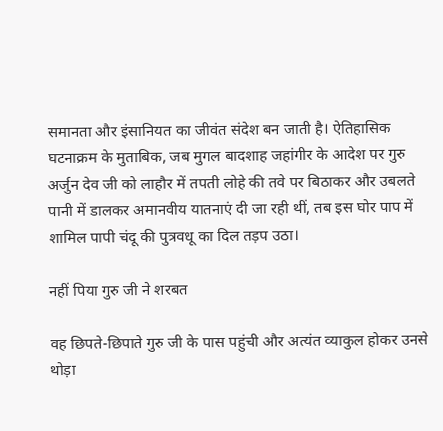समानता और इंसानियत का जीवंत संदेश बन जाती है। ऐतिहासिक घटनाक्रम के मुताबिक, जब मुगल बादशाह जहांगीर के आदेश पर गुरु अर्जुन देव जी को लाहौर में तपती लोहे की तवे पर बिठाकर और उबलते पानी में डालकर अमानवीय यातनाएं दी जा रही थीं, तब इस घोर पाप में शामिल पापी चंदू की पुत्रवधू का दिल तड़प उठा।

नहीं पिया गुरु जी ने शरबत

वह छिपते-छिपाते गुरु जी के पास पहुंची और अत्यंत व्याकुल होकर उनसे थोड़ा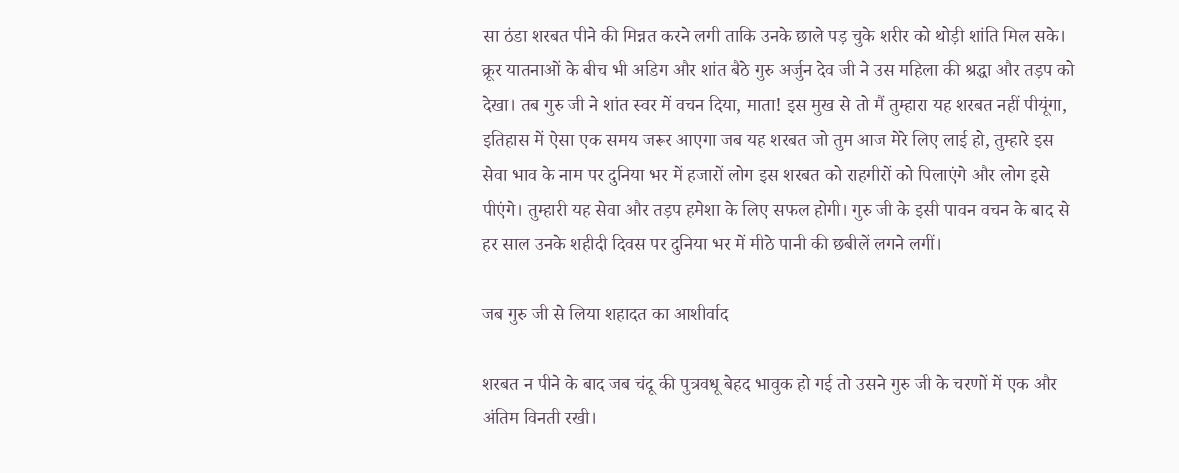सा ठंडा शरबत पीने की मिन्नत करने लगी ताकि उनके छाले पड़ चुके शरीर को थोड़ी शांति मिल सके। क्रूर यातनाओं के बीच भी अडिग और शांत बैठे गुरु अर्जुन देव जी ने उस महिला की श्रद्धा और तड़प को देखा। तब गुरु जी ने शांत स्वर में वचन दिया, माता! इस मुख से तो मैं तुम्हारा यह शरबत नहीं पीयूंगा, इतिहास में ऐसा एक समय जरूर आएगा जब यह शरबत जो तुम आज मेरे लिए लाई हो, तुम्हारे इस सेवा भाव के नाम पर दुनिया भर में हजारों लोग इस शरबत को राहगीरों को पिलाएंगे और लोग इसे पीएंगे। तुम्हारी यह सेवा और तड़प हमेशा के लिए सफल होगी। गुरु जी के इसी पावन वचन के बाद से हर साल उनके शहीदी दिवस पर दुनिया भर में मीठे पानी की छबीलें लगने लगीं।

जब गुरु जी से लिया शहादत का आशीर्वाद

शरबत न पीने के बाद जब चंदू की पुत्रवधू बेहद भावुक हो गई तो उसने गुरु जी के चरणों में एक और अंतिम विनती रखी।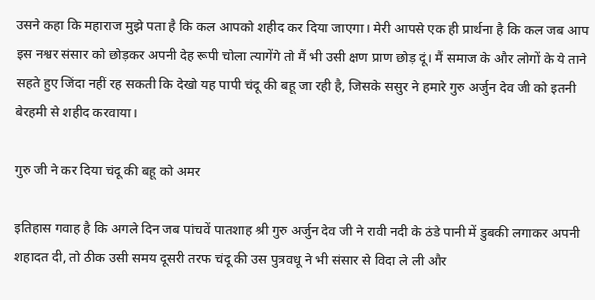उसने कहा कि महाराज मुझे पता है कि कल आपको शहीद कर दिया जाएगा। मेरी आपसे एक ही प्रार्थना है कि कल जब आप इस नश्वर संसार को छोड़कर अपनी देह रूपी चोला त्यागेंगे तो मैं भी उसी क्षण प्राण छोड़ दूं। मैं समाज के और लोगों के ये ताने सहते हुए जिंदा नहीं रह सकती कि देखो यह पापी चंदू की बहू जा रही है, जिसके ससुर ने हमारे गुरु अर्जुन देव जी को इतनी बेरहमी से शहीद करवाया।

गुरु जी ने कर दिया चंदू की बहू को अमर

इतिहास गवाह है कि अगले दिन जब पांचवें पातशाह श्री गुरु अर्जुन देव जी ने रावी नदी के ठंडे पानी में डुबकी लगाकर अपनी शहादत दी, तो ठीक उसी समय दूसरी तरफ चंदू की उस पुत्रवधू ने भी संसार से विदा ले ली और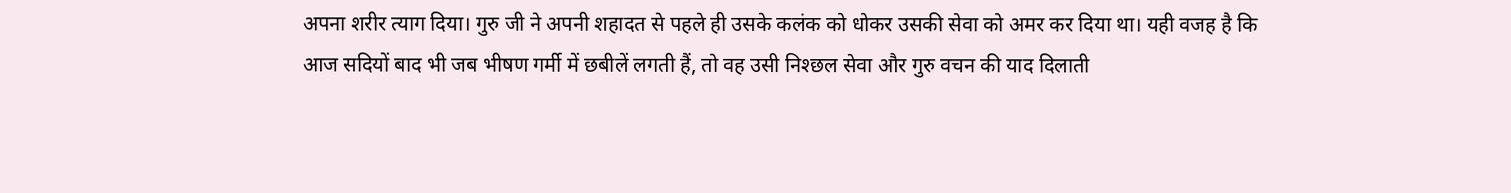अपना शरीर त्याग दिया। गुरु जी ने अपनी शहादत से पहले ही उसके कलंक को धोकर उसकी सेवा को अमर कर दिया था। यही वजह है कि आज सदियों बाद भी जब भीषण गर्मी में छबीलें लगती हैं, तो वह उसी निश्छल सेवा और गुरु वचन की याद दिलाती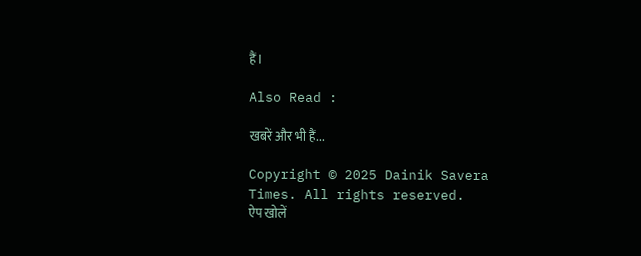हैं।

Also Read :

खबरें और भी हैं...

Copyright © 2025 Dainik Savera Times. All rights reserved.
ऐप खोलें